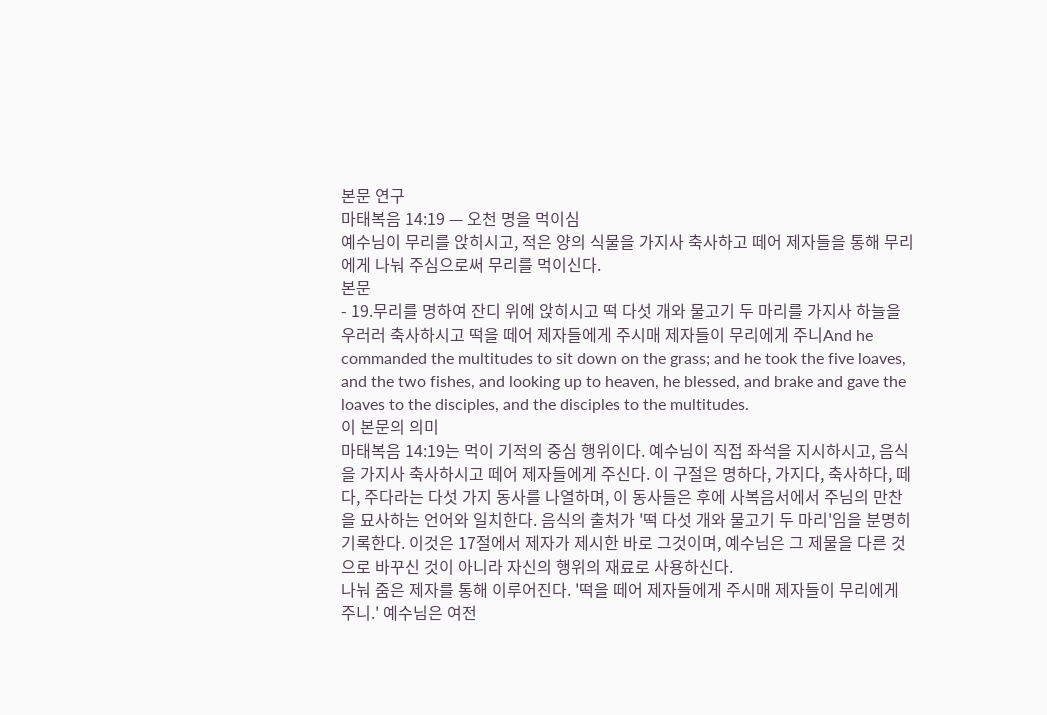본문 연구
마태복음 14:19 — 오천 명을 먹이심
예수님이 무리를 앉히시고, 적은 양의 식물을 가지사 축사하고 떼어 제자들을 통해 무리에게 나눠 주심으로써 무리를 먹이신다.
본문
- 19.무리를 명하여 잔디 위에 앉히시고 떡 다섯 개와 물고기 두 마리를 가지사 하늘을 우러러 축사하시고 떡을 떼어 제자들에게 주시매 제자들이 무리에게 주니And he commanded the multitudes to sit down on the grass; and he took the five loaves, and the two fishes, and looking up to heaven, he blessed, and brake and gave the loaves to the disciples, and the disciples to the multitudes.
이 본문의 의미
마태복음 14:19는 먹이 기적의 중심 행위이다. 예수님이 직접 좌석을 지시하시고, 음식을 가지사 축사하시고 떼어 제자들에게 주신다. 이 구절은 명하다, 가지다, 축사하다, 떼다, 주다라는 다섯 가지 동사를 나열하며, 이 동사들은 후에 사복음서에서 주님의 만찬을 묘사하는 언어와 일치한다. 음식의 출처가 '떡 다섯 개와 물고기 두 마리'임을 분명히 기록한다. 이것은 17절에서 제자가 제시한 바로 그것이며, 예수님은 그 제물을 다른 것으로 바꾸신 것이 아니라 자신의 행위의 재료로 사용하신다.
나눠 줌은 제자를 통해 이루어진다. '떡을 떼어 제자들에게 주시매 제자들이 무리에게 주니.' 예수님은 여전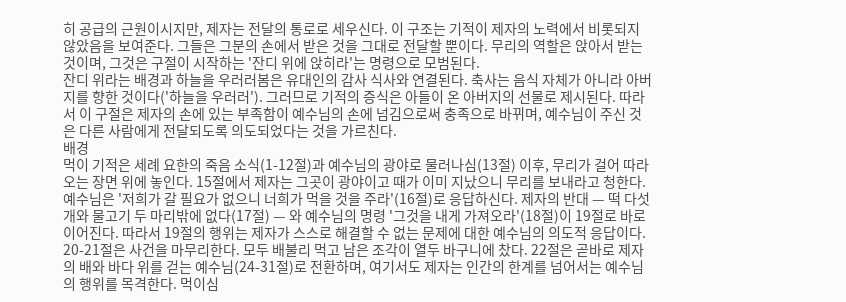히 공급의 근원이시지만, 제자는 전달의 통로로 세우신다. 이 구조는 기적이 제자의 노력에서 비롯되지 않았음을 보여준다. 그들은 그분의 손에서 받은 것을 그대로 전달할 뿐이다. 무리의 역할은 앉아서 받는 것이며, 그것은 구절이 시작하는 '잔디 위에 앉히라'는 명령으로 모범된다.
잔디 위라는 배경과 하늘을 우러러봄은 유대인의 감사 식사와 연결된다. 축사는 음식 자체가 아니라 아버지를 향한 것이다('하늘을 우러러'). 그러므로 기적의 증식은 아들이 온 아버지의 선물로 제시된다. 따라서 이 구절은 제자의 손에 있는 부족함이 예수님의 손에 넘김으로써 충족으로 바뀌며, 예수님이 주신 것은 다른 사람에게 전달되도록 의도되었다는 것을 가르친다.
배경
먹이 기적은 세례 요한의 죽음 소식(1-12절)과 예수님의 광야로 물러나심(13절) 이후, 무리가 걸어 따라오는 장면 위에 놓인다. 15절에서 제자는 그곳이 광야이고 때가 이미 지났으니 무리를 보내라고 청한다. 예수님은 '저희가 갈 필요가 없으니 너희가 먹을 것을 주라'(16절)로 응답하신다. 제자의 반대 — 떡 다섯 개와 물고기 두 마리밖에 없다(17절) — 와 예수님의 명령 '그것을 내게 가져오라'(18절)이 19절로 바로 이어진다. 따라서 19절의 행위는 제자가 스스로 해결할 수 없는 문제에 대한 예수님의 의도적 응답이다.
20-21절은 사건을 마무리한다. 모두 배불리 먹고 남은 조각이 열두 바구니에 찼다. 22절은 곧바로 제자의 배와 바다 위를 걷는 예수님(24-31절)로 전환하며, 여기서도 제자는 인간의 한계를 넘어서는 예수님의 행위를 목격한다. 먹이심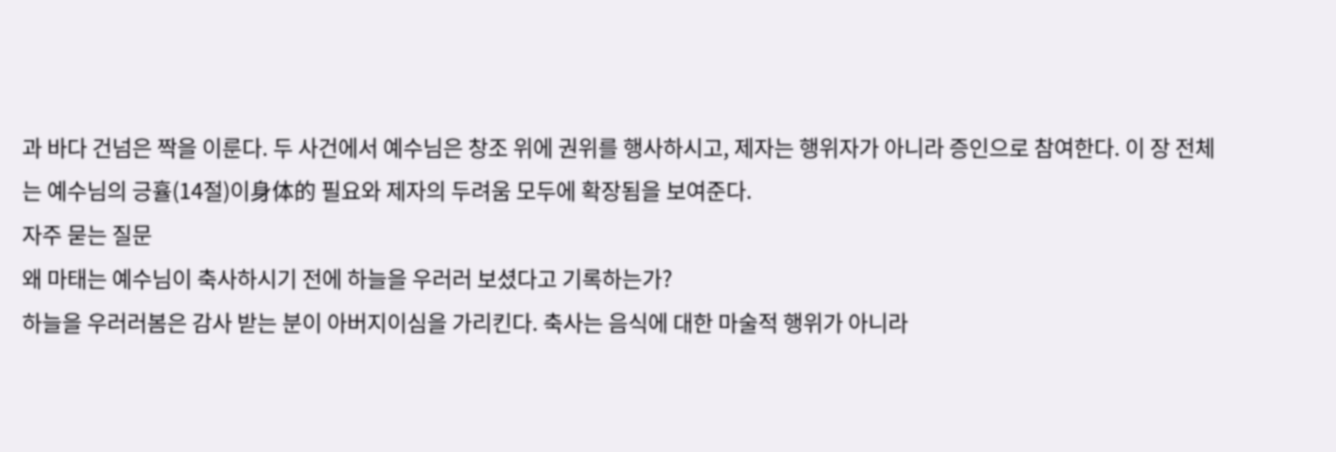과 바다 건넘은 짝을 이룬다. 두 사건에서 예수님은 창조 위에 권위를 행사하시고, 제자는 행위자가 아니라 증인으로 참여한다. 이 장 전체는 예수님의 긍휼(14절)이身体的 필요와 제자의 두려움 모두에 확장됨을 보여준다.
자주 묻는 질문
왜 마태는 예수님이 축사하시기 전에 하늘을 우러러 보셨다고 기록하는가?
하늘을 우러러봄은 감사 받는 분이 아버지이심을 가리킨다. 축사는 음식에 대한 마술적 행위가 아니라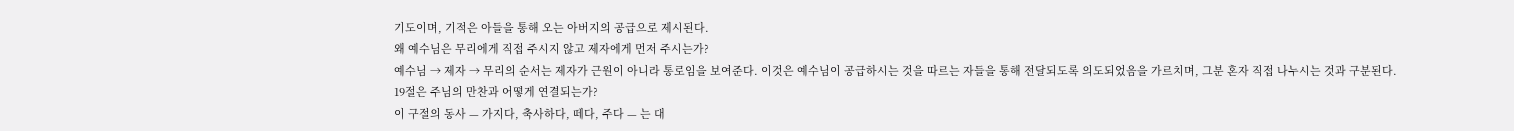기도이며, 기적은 아들을 통해 오는 아버지의 공급으로 제시된다.
왜 예수님은 무리에게 직접 주시지 않고 제자에게 먼저 주시는가?
예수님 → 제자 → 무리의 순서는 제자가 근원이 아니라 통로임을 보여준다. 이것은 예수님이 공급하시는 것을 따르는 자들을 통해 전달되도록 의도되었음을 가르치며, 그분 혼자 직접 나누시는 것과 구분된다.
19절은 주님의 만찬과 어떻게 연결되는가?
이 구절의 동사 — 가지다, 축사하다, 떼다, 주다 — 는 대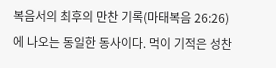복음서의 최후의 만찬 기록(마태복음 26:26)에 나오는 동일한 동사이다. 먹이 기적은 성찬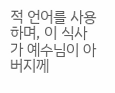적 언어를 사용하며, 이 식사가 예수님이 아버지께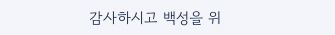감사하시고 백성을 위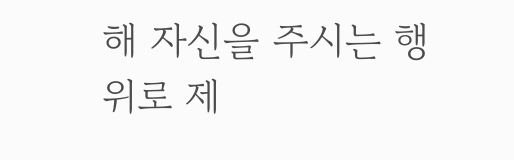해 자신을 주시는 행위로 제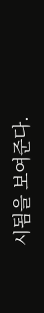시됨을 보여준다.